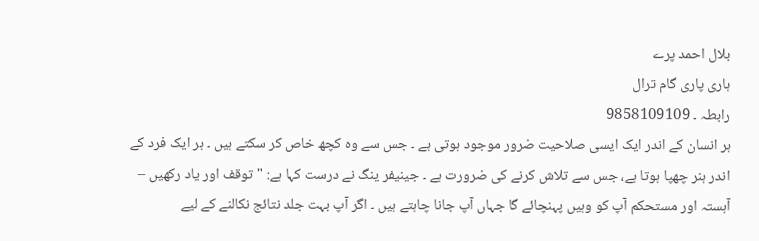بلال احمد پرے
ہاری پاری گام ترال
رابطہ ۔ 9858109109
ہر انسان کے اندر ایک ایسی صلاحیت ضرور موجود ہوتی ہے ۔ جس سے وہ کچھ خاص کر سکتے ہیں ۔ ہر ایک فرد کے اندر ہنر چھپا ہوتا ہے، جس سے تلاش کرنے کی ضرورت ہے ۔ جینیفر ینگ نے درست کہا ہے: "توقف اور یاد رکھیں – آہستہ اور مستحکم آپ کو وہیں پہنچائے گا جہاں آپ جانا چاہتے ہیں ۔ اگر آپ بہت جلد نتائج نکالنے کے لیے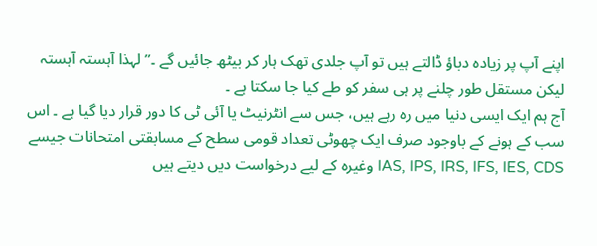اپنے آپ پر زیادہ دباؤ ڈالتے ہیں تو آپ جلدی تھک ہار کر بیٹھ جائیں گے ۔” لہذا آہستہ آہستہ لیکن مستقل طور چلنے پر ہی سفر کو طے کیا جا سکتا ہے ۔
آج ہم ایک ایسی دنیا میں رہ رہے ہیں، جس سے انٹرنیٹ یا آئی ٹی کا دور قرار دیا گیا ہے ۔ اس سب کے ہونے کے باوجود صرف ایک چھوٹی تعداد قومی سطح کے مسابقتی امتحانات جیسے IAS, IPS, IRS, IFS, IES, CDS وغیرہ کے لیے درخواست دیں دیتے ہیں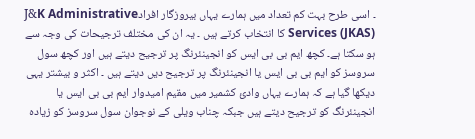۔ اسی طرح بہت کم تعداد میں ہمارے یہاں بیروزگار افرادJ&K Administrative Services (JKAS) کا انتخاب کرتے ہیں ۔ یہ ان کی مختلف ترجیحات کی وجہ سے ہو سکتا ہے۔ کچھ ایم بی بی ایس کو انجینئرنگ پر ترجیح دیتے ہیں اور کچھ سول سروسز کو ایم بی بی ایس یا انجینئرنگ پر ترجیح دیں دیتے ہیں ۔ اکثر و بیشتر یہی دیکھا گیا ہے کہ ہمارے یہاں وادئ کشمیر میں مقیم امیدوار ایم بی بی ایس یا انجینئرنگ کو ترجیح دیتے ہیں جبکہ چناب ویلی کے نوجوان سول سروسز کو زیادہ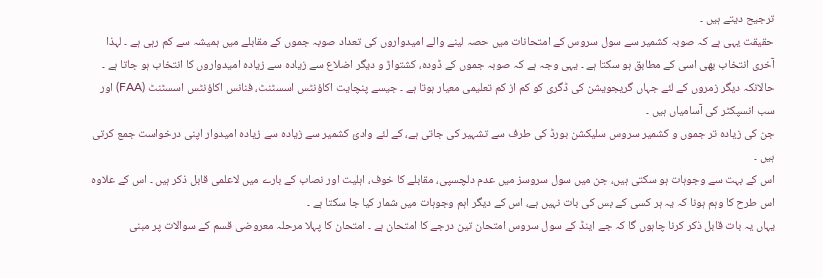ترجیح دیتے ہیں ۔
حقیقت یہی ہے کہ صوبہ کشمیر سے سول سروس کے امتحانات میں حصہ لینے والے امیدواروں کی تعداد صوبہ جموں کے مقابلے میں ہمیشہ سے کم رہی ہے ۔ لہذا آخری انتخاب بھی اسی کے مطابق ہو سکتا ہے ۔ یہی وجہ ہے کہ صوبہ جموں کے ڈودہ، کشتواڑ و دیگر اضلاع سے زیادہ سے زیادہ امیدواروں کا انتخاب ہو جاتا ہے ۔
حالانکہ دیگر زمروں کے لئے جہاں گریجویشن کی ڈگری کو کم از کم تعلیمی معیار ہوتا ہے ۔ جیسے پنچایت اکاؤنٹس اسسٹنٹ، فنانس اکاؤنٹس اسسٹنٹ (FAA) اور سب انسپکٹر کی آسامیاں ہیں ۔
جن کی زیادہ تر جموں و کشمیر سروس سلیکشن بورڈ کی طرف سے تشہیر کی جاتی ہے، کے لئے وادئ کشمیر سے زیادہ سے زیادہ امیدوار اپنی درخواست جمع کرتی ہیں ۔
اس کے بہت سے وجوہات ہو سکتی ہیں، جن میں سول سروسز میں عدم دلچسپی، مقابلے کا خوف، اہلیت اور نصاب کے بارے میں لاعلمی قابل ذکر ہیں ۔ اس کے علاوہ اس طرح کا وہم ہونا کہ یہ ہر کسی کے بس کی بات نہیں ہے، اس کے دیگر اہم وجوہات میں شمار کیا جا سکتا ہے ۔
یہاں یہ بات قابل ذکر کرنا چاہوں گا کہ جے اینڈ کے سول سروس امتحان تین درجے کا امتحان ہے ۔ امتحان کا پہلا مرحلہ معروضی قسم کے سوالات پر مبنی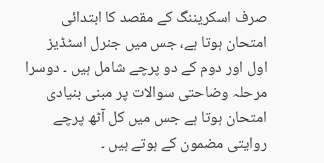صرف اسکریننگ کے مقصد کا ابتدائی امتحان ہوتا ہے، جس میں جنرل اسٹڈیز اول اور دوم کے دو پرچے شامل ہیں ۔ دوسرا مرحلہ وضاحتی سوالات پر مبنی بنیادی امتحان ہوتا ہے جس میں کل آٹھ پرچے روایتی مضمون کے ہوتے ہیں ۔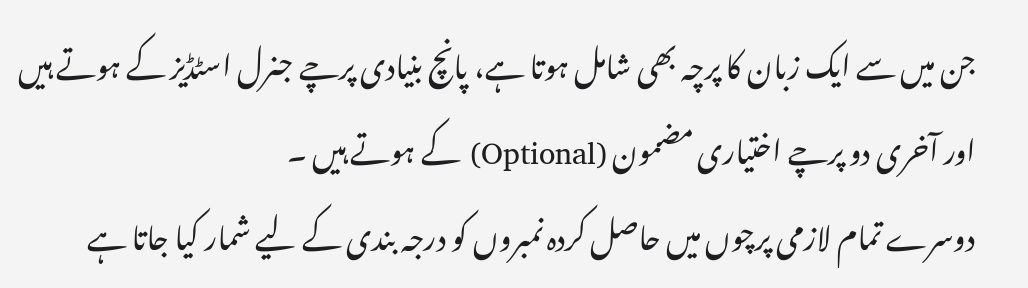جن میں سے ایک زبان کا پرچہ بھی شامل ہوتا ہے، پانچ بنیادی پرچے جنرل اسٹڈیز کے ہوتے ہیں اور آخری دو پرچے اختیاری مضمون (Optional) کے ہوتے ہیں ۔
دوسرے تمام لازمی پرچوں میں حاصل کردہ نمبروں کو درجہ بندی کے لیے شمار کیا جاتا ہے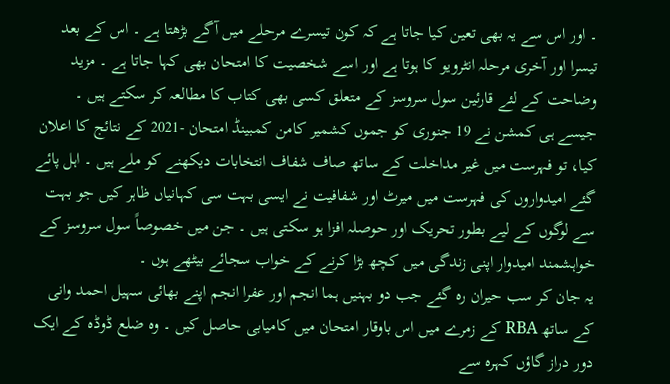۔ اور اس سے یہ بھی تعین کیا جاتا ہے کہ کون تیسرے مرحلے میں آگے بڑھتا ہے ۔ اس کے بعد تیسرا اور آخری مرحلہ انٹرویو کا ہوتا ہے اور اسے شخصیت کا امتحان بھی کہا جاتا ہے ۔ مزید وضاحت کے لئے قارئین سول سروسز کے متعلق کسی بھی کتاب کا مطالعہ کر سکتے ہیں ۔
جیسے ہی کمشن نے 19 جنوری کو جموں کشمیر کامن کمبینڈ امتحان -2021 کے نتائج کا اعلان کیا، تو فہرست میں غیر مداخلت کے ساتھ صاف شفاف انتخابات دیکھنے کو ملے ہیں ۔ اہل پائے گئے امیدواروں کی فہرست میں میرٹ اور شفافیت نے ایسی بہت سی کہانیاں ظاہر کیں جو بہت سے لوگوں کے لیے بطور تحریک اور حوصلہ افزا ہو سکتی ہیں ۔ جن میں خصوصاً سول سروسز کے خواہشمند امیدوار اپنی زندگی میں کچھ بڑا کرنے کے خواب سجائے بیٹھے ہوں ۔
یہ جان کر سب حیران رہ گئے جب دو بہنیں ہما انجم اور عفرا انجم اپنے بھائی سہیل احمد وانی کے ساتھ RBA کے زمرے میں اس باوقار امتحان میں کامیابی حاصل کیں ۔ وہ ضلع ڈوڈہ کے ایک دور دراز گاؤں کہرہ سے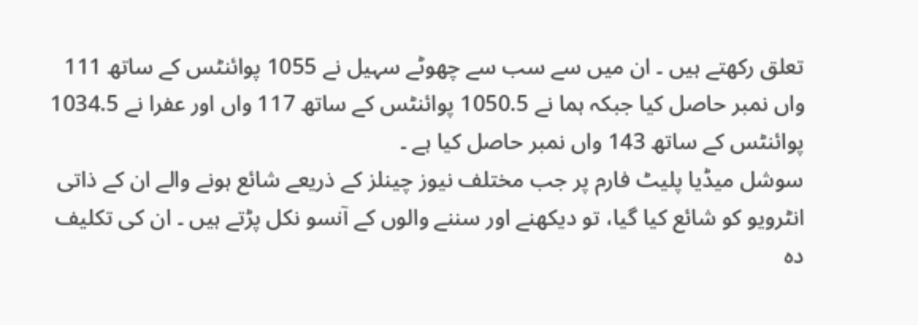تعلق رکھتے ہیں ۔ ان میں سے سب سے چھوٹے سہیل نے 1055 پوائنٹس کے ساتھ 111 واں نمبر حاصل کیا جبکہ ہما نے 1050.5 پوائنٹس کے ساتھ 117 واں اور عفرا نے 1034.5 پوائنٹس کے ساتھ 143 واں نمبر حاصل کیا ہے ۔
سوشل میڈیا پلیٹ فارم پر جب مختلف نیوز چینلز کے ذریعے شائع ہونے والے ان کے ذاتی انٹرویو کو شائع کیا گیا، تو دیکھنے اور سننے والوں کے آنسو نکل پڑتے ہیں ۔ ان کی تکلیف دہ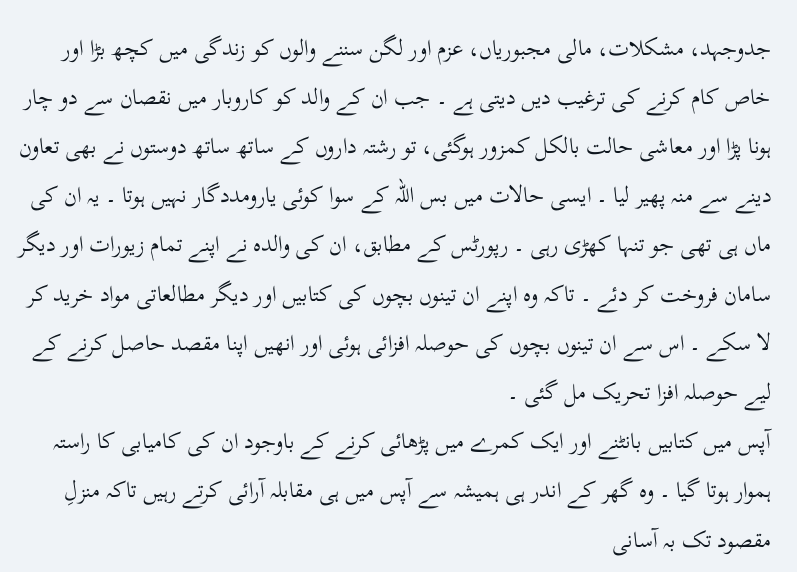جدوجہد، مشکلات، مالی مجبوریاں، عزم اور لگن سننے والوں کو زندگی میں کچھ بڑا اور خاص کام کرنے کی ترغیب دیں دیتی ہے ۔ جب ان کے والد کو کاروبار میں نقصان سے دو چار ہونا پڑا اور معاشی حالت بالکل کمزور ہوگئی، تو رشتہ داروں کے ساتھ ساتھ دوستوں نے بھی تعاون دینے سے منہ پھیر لیا ۔ ایسی حالات میں بس اللہ کے سوا کوئی یارومددگار نہیں ہوتا ۔ یہ ان کی ماں ہی تھی جو تنہا کھڑی رہی ۔ رپورٹس کے مطابق، ان کی والدہ نے اپنے تمام زیورات اور دیگر سامان فروخت کر دئے ۔ تاکہ وہ اپنے ان تینوں بچوں کی کتابیں اور دیگر مطالعاتی مواد خرید کر لا سکے ۔ اس سے ان تینوں بچوں کی حوصلہ افزائی ہوئی اور انھیں اپنا مقصد حاصل کرنے کے لیے حوصلہ افزا تحریک مل گئی ۔
آپس میں کتابیں بانٹنے اور ایک کمرے میں پڑھائی کرنے کے باوجود ان کی کامیابی کا راستہ ہموار ہوتا گیا ۔ وہ گھر کے اندر ہی ہمیشہ سے آپس میں ہی مقابلہ آرائی کرتے رہیں تاکہ منزلِ مقصود تک بہ آسانی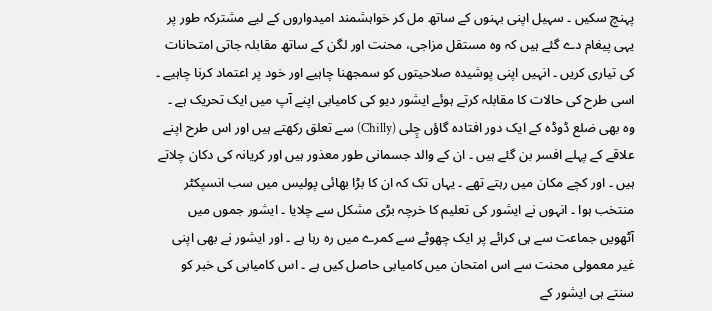پہنچ سکیں ۔ سہیل اپنی بہنوں کے ساتھ مل کر خواہشمند امیدواروں کے لیے مشترکہ طور پر یہی پیغام دے گئے ہیں کہ وہ مستقل مزاجی، محنت اور لگن کے ساتھ مقابلہ جاتی امتحانات کی تیاری کریں ۔ انہیں اپنی پوشیدہ صلاحیتوں کو سمجھنا چاہیے اور خود پر اعتماد کرنا چاہیے ۔
اسی طرح کی حالات کا مقابلہ کرتے ہوئے ایشور دیو کی کامیابی اپنے آپ میں ایک تحریک ہے ۔ وہ بھی ضلع ڈوڈہ کے ایک دور افتادہ گاؤں چِلی (Chilly) سے تعلق رکھتے ہیں اور اس طرح اپنے علاقے کے پہلے افسر بن گئے ہیں ۔ ان کے والد جسمانی طور معذور ہیں اور کریانہ کی دکان چلاتے ہیں ۔ اور کچے مکان میں رہتے تھے ۔ یہاں تک کہ ان کا بڑا بھائی پولیس میں سب انسپکٹر منتخب ہوا ۔ انہوں نے ایشور کی تعلیم کا خرچہ بڑی مشکل سے چلایا ۔ ایشور جموں میں آٹھویں جماعت سے ہی کرائے پر ایک چھوٹے سے کمرے میں رہ رہا ہے ۔ اور ایشور نے بھی اپنی غیر معمولی محنت سے اس امتحان میں کامیابی حاصل کیں ہے ۔ اس کامیابی کی خبر کو سنتے ہی ایشور کے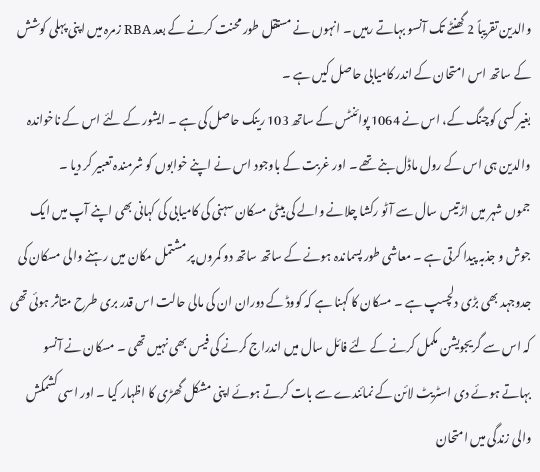والدین تقریباً 2 گھنٹے تک آنسو بہاتے رہیں ۔ انہوں نے مستقل طور محنت کرنے کے بعد RBA زمرہ میں اپنی پہلی کوشش کے ساتھ اس امتحان کے اندر کامیابی حاصل کیں ہے ۔
بغیر کسی کوچنگ کے، اس نے 1064 پوائنٹس کے ساتھ 103 رینک حاصل کی ہے ۔ ایشور کے لئے اس کے ناخواندہ والدین ہی اس کے رول ماڈل بنے تھے ۔ اور غربت کے باوجود اس نے اپنے خوابوں کو شرمندہ تعبیر کر دیا ۔
جموں شہر میں اڑتیس سال سے آٹو رکشا چلانے والے کی بیٹی مسکان سہنی کی کامیابی کی کہانی بھی اپنے آپ میں ایک جوش و جذبہ پیدا کرتی ہے ۔ معاشی طور پسماندہ ہونے کے ساتھ ساتھ دو کمروں پر مشتمل مکان میں رہنے والی مسکان کی جدوجہد بھی بڑی دلچسپ ہے ۔ مسکان کا کہنا ہے کہ کووڈ کے دوران ان کی مالی حالت اس قدر بری طرح متاثر ہوئی تھی کہ اس سے گریجویشن مکمل کرنے کے لئے فائل سال میں اندراج کرنے کی فیس بھی نہیں تھی ۔ مسکان نے آنسو بہاتے ہوئے دی اسٹریٹ لائن کے نمائندے سے بات کرتے ہوئے اپنی مشکل گھڑی کا اظہار کیا ۔ اور اسی کشمکش والی زندگی میں امتحان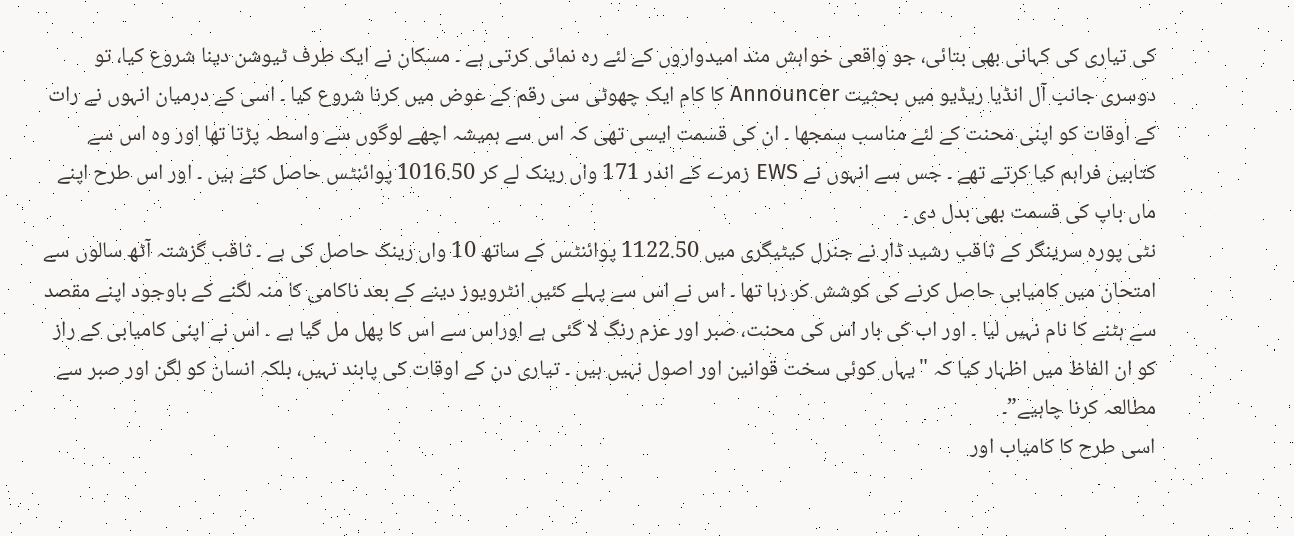کی تیاری کی کہانی بھی بتائی، جو واقعی خواہش مند امیدواروں کے لئے رہ نمائی کرتی ہے ۔ مسکان نے ایک طرف ٹیوشن دینا شروع کیا، تو دوسری جانب آل انڈیا ریڈیو میں بحثیت Announcer کا کام ایک چھوٹی سی رقم کے عوض میں کرنا شروع کیا ۔ اسی کے درمیان انہوں نے رات کے اوقات کو اپنی محنت کے لئے مناسب سمجھا ۔ ان کی قسمت ایسی تھی کہ اس سے ہمیشہ اچھے لوگوں سے واسطہ پڑتا تھا اور وہ اس سے کتابیں فراہم کیا کرتے تھے ۔ جس سے انہوں نے EWS زمرے کے اندر 171 واں رینک لے کر 1016.50 پوائنٹس حاصل کئے ہیں ۔ اور اس طرح اپنے ماں باپ کی قسمت بھی بدل دی ۔
نٹی پورہ سرینگر کے ثاقب رشید ڈار نے جنرل کیٹیگری میں 1122.50 پوائنٹس کے ساتھ 10 واں رینک حاصل کی ہے ۔ ثاقب گزشتہ آٹھ سالوں سے امتحان میں کامیابی حاصل کرنے کی کوشش کر رہا تھا ۔ اس نے اس سے پہلے کئیں انٹرویوز دینے کے بعد ناکامی کا منہ لگنے کے باوجود اپنے مقصد سے ہٹنے کا نام نہیں لیا ۔ اور اب کی بار اس کی محنت، صبر اور عزم رنگ لا گئی ہے اوراس سے اس کا پھل مل گیا ہے ۔ اس نے اپنی کامیابی کے راز کو ان الفاظ میں اظہار کیا کہ "یہاں کوئی سخت قوانین اور اصول نہیں ہیں ۔ تیاری دن کے اوقات کی پابند نہیں، بلکہ انسان کو لگن اور صبر سے مطالعہ کرنا چاہیے”۔
اسی طرح کا کامیاب اور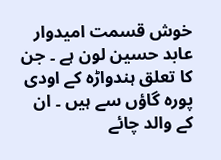خوش قسمت امیدوار عابد حسین لون ہے ۔ جن کا تعلق ہندواڑہ کے اودی پورہ گاؤں سے ہیں ۔ ان کے والد چائے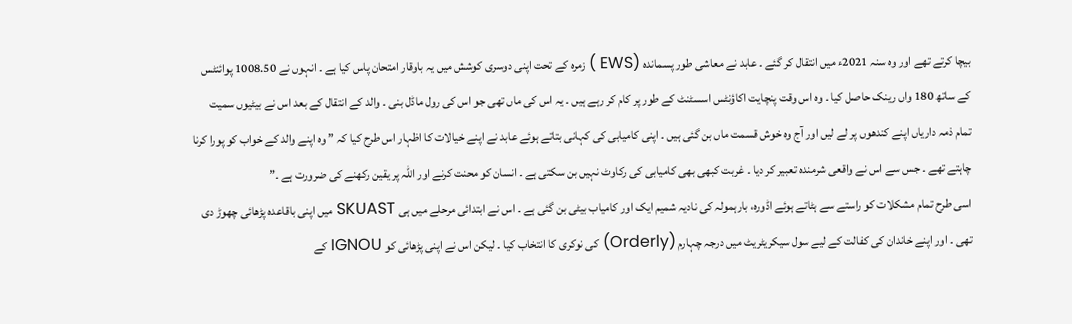بیچا کرتے تھے اور وہ سنہ 2021ء میں انتقال کر گئے ۔ عابد نے معاشی طور پسماندہ (EWS ) زمرہ کے تحت اپنی دوسری کوشش میں یہ باوقار امتحان پاس کیا ہے ۔ انہوں نے 1008.50 پوائنٹس کے ساتھ 180 واں رینک حاصل کیا ۔ وہ اس وقت پنچایت اکاؤنٹس اسسٹنٹ کے طور پر کام کر رہے ہیں ۔ یہ اس کی ماں تھی جو اس کی رول ماڈل بنی ۔ والد کے انتقال کے بعد اس نے بیٹیوں سمیت تمام ذمہ داریاں اپنے کندھوں پر لے لیں اور آج وہ خوش قسمت ماں بن گئی ہیں ۔ اپنی کامیابی کی کہانی بتاتے ہوئے عابد نے اپنے خیالات کا اظہار اس طرح کیا کہ ” وہ اپنے والد کے خواب کو پورا کرنا چاہتے تھے ۔ جس سے اس نے واقعی شرمندہ تعبیر کر دیا ۔ غربت کبھی بھی کامیابی کی رکاوٹ نہیں بن سکتی ہے ۔ انسان کو محنت کرنے اور اللہ پر یقین رکھنے کی ضرورت ہے ۔”
اسی طرح تمام مشکلات کو راستے سے ہٹاتے ہوئے اڈورہ، بارہمولہ کی نادیہ شمیم ایک اور کامیاب بیٹی بن گئی ہے ۔ اس نے ابتدائی مرحلے میں ہی SKUAST میں اپنی باقاعدہ پڑھائی چھوڑ دی تھی ۔ اور اپنے خاندان کی کفالت کے لیے سول سیکریٹریٹ میں درجہ چہارم (Orderly) کی نوکری کا انتخاب کیا ۔ لیکن اس نے اپنی پڑھائی کو IGNOU کے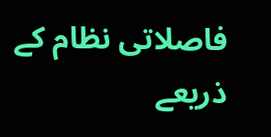فاصلاتی نظام کے ذریعے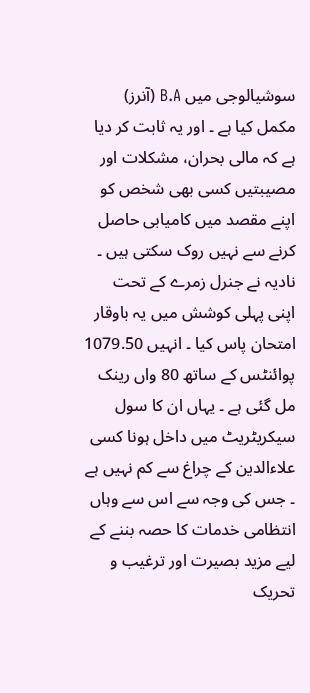سوشیالوجی میں B.A (آنرز) مکمل کیا ہے ۔ اور یہ ثابت کر دیا ہے کہ مالی بحران، مشکلات اور مصیبتیں کسی بھی شخص کو اپنے مقصد میں کامیابی حاصل کرنے سے نہیں روک سکتی ہیں ۔
نادیہ نے جنرل زمرے کے تحت اپنی پہلی کوشش میں یہ باوقار امتحان پاس کیا ۔ انہیں 1079.50 پوائنٹس کے ساتھ 80 واں رینک مل گئی ہے ۔ یہاں ان کا سول سیکریٹریٹ میں داخل ہونا کسی علاءالدین کے چراغ سے کم نہیں ہے ۔ جس کی وجہ سے اس سے وہاں انتظامی خدمات کا حصہ بننے کے لیے مزید بصیرت اور ترغیب و تحریک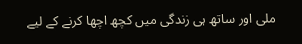ملی اور ساتھ ہی زندگی میں کچھ اچھا کرنے کے لیے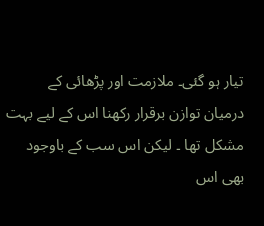تیار ہو گئی۔ ملازمت اور پڑھائی کے درمیان توازن برقرار رکھنا اس کے لیے بہت مشکل تھا ۔ لیکن اس سب کے باوجود بھی اس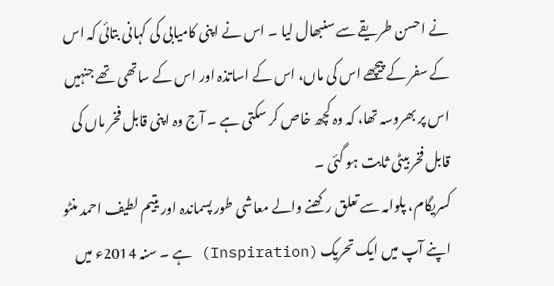نے احسن طریقے سے سنبھال لیا ۔ اس نے اپنی کامیابی کی کہانی بتائی کہ اس کے سفر کے پیچھے اس کی ماں، اس کے اساتذہ اور اس کے ساتھی تھے جنہیں اس پر بھروسہ تھا، کہ وہ کچھ خاص کر سکتی ہے ۔ آج وہ اپنی قابل فخر ماں کی قابل فخر بیٹی ثابت ہو گئی ۔
کسریگام، پلوامہ سے تعلق رکھنے والے معاشی طور پسماندہ اور یتیم لطیف احمد منٹو اپنے آپ میں ایک تحریک (Inspiration) ہے ۔ سنہ 2014ء میں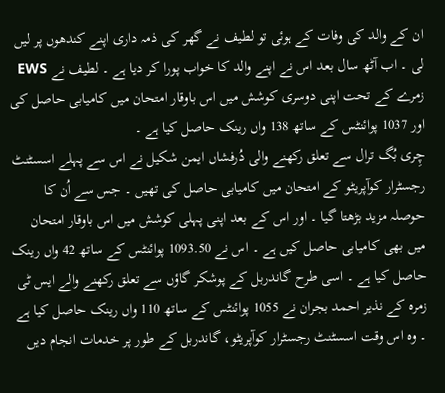ان کے والد کی وفات کے ہوئی تو لطیف نے گھر کی ذمہ داری اپنے کندھوں پر لیں لی ۔ اب آٹھ سال بعد اس نے اپنے والد کا خواب پورا کر دیا ہے ۔ لطیف نے EWS زمرے کے تحت اپنی دوسری کوشش میں اس باوقار امتحان میں کامیابی حاصل کی اور 1037 پوائنٹس کے ساتھ 138 واں رینک حاصل کیا ہے ۔
چِری بُگ ترال سے تعلق رکھنے والی دُرفشاں ایمن شکیل نے اس سے پہلے اسسٹنٹ رجسٹرار کوآپریٹو کے امتحان میں کامیابی حاصل کی تھیں ۔ جس سے اُن کا حوصلہ مزید بڑھتا گیا ۔ اور اس کے بعد اپنی پہلی کوشش میں اس باوقار امتحان میں بھی کامیابی حاصل کیں ہے ۔ اس نے 1093.50 پوائنٹس کے ساتھ 42 واں رینک حاصل کیا ہے ۔ اسی طرح گاندربل کے پوشکر گاؤں سے تعلق رکھنے والے ایس ٹی زمرہ کے نذیر احمد بجران نے 1055 پوائنٹس کے ساتھ 110 واں رینک حاصل کیا ہے ۔ وہ اس وقت اسسٹنٹ رجسٹرار کوآپریٹو، گاندربل کے طور پر خدمات انجام دیں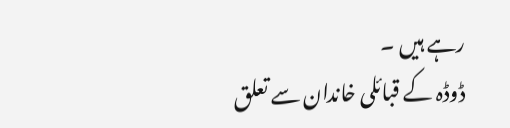رہے ہیں ۔
ڈوڈہ کے قبائلی خاندان سے تعلق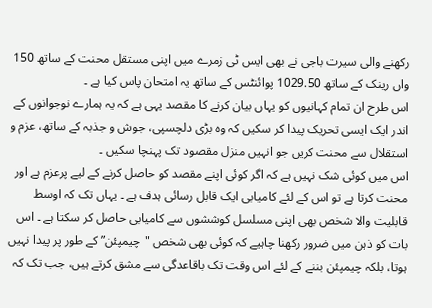رکھنے والی سیرت باجی نے بھی ایس ٹی زمرے میں اپنی مستقل محنت کے ساتھ 150 واں رینک کے ساتھ 1029.50 پوائنٹس کے ساتھ یہ امتحان پاس کیا ہے ۔
اس طرح ان تمام کہانیوں کو یہاں بیان کرنے کا مقصد یہی ہے کہ یہ ہمارے نوجوانوں کے اندر ایک ایسی تحریک پیدا کر سکیں کہ وہ بڑی دلچسپی، جوش و جذبہ کے ساتھ، عزم و استقلال سے محنت کریں جو انہیں منزل مقصود تک پہنچا سکیں ۔
اس میں کوئی شک نہیں ہے کہ اگر کوئی اپنے مقصد کو حاصل کرنے کے لیے پرعزم ہے اور محنت کرتا ہے تو اس کے لئے کامیابی ایک قابل رسائی ہدف ہے ۔ یہاں تک کہ اوسط قابلیت والا شخص بھی اپنی مسلسل کوششوں سے کامیابی حاصل کر سکتا ہے ۔ اس بات کو ذہن میں ضرور رکھنا چاہیے کہ کوئی بھی شخص "چیمپئن” کے طور پر پیدا نہیں ہوتا، بلکہ چیمپئن بننے کے لئے اس وقت تک باقاعدگی سے مشق کرتے ہیں، جب تک کہ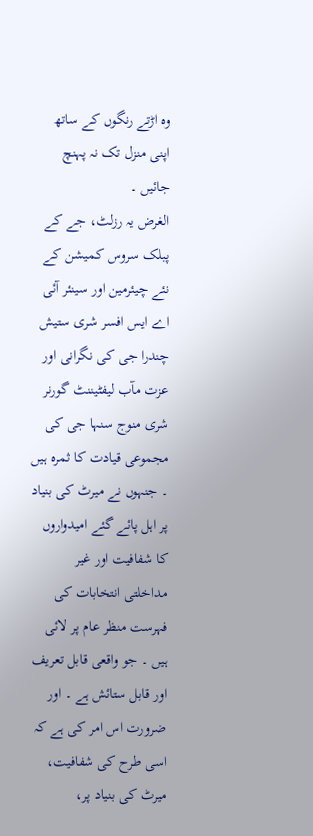وہ اڑتے رنگوں کے ساتھ اپنی منزل تک نہ پہنچ جائیں ۔
الغرض یہ رزلٹ، جے کے پبلک سروس کمیشن کے نئے چیئرمین اور سینئر آئی اے ایس افسر شری ستیش چندرا جی کی نگرانی اور عزت مآب لیفٹیننٹ گورنر شری منوج سنہا جی کی مجموعی قیادت کا ثمرہ ہیں ۔ جنہوں نے میرٹ کی بنیاد پر اہل پائے گئے امیدواروں کا شفافیت اور غیر مداخلتی انتخابات کی فہرست منظر عام پر لائی ہیں ۔ جو واقعی قابل تعریف اور قابل ستائش ہے ۔ اور ضرورت اس امر کی ہے کہ اسی طرح کی شفافیت، میرٹ کی بنیاد پر،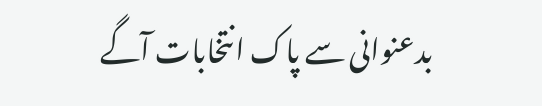بدعنوانی سے پاک انتخابات آگے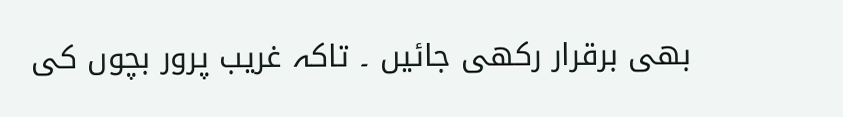بھی برقرار رکھی جائیں ۔ تاکہ غریب پرور بچوں کی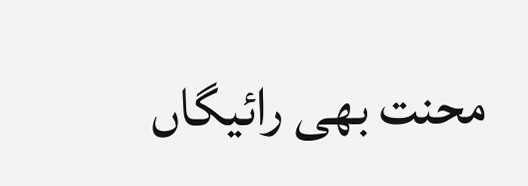محنت بھی رائیگاں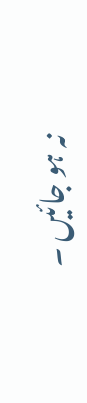نہ ہو جائیں ۔